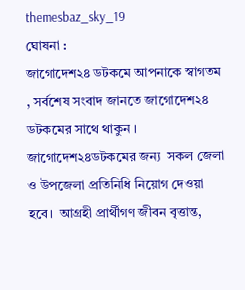themesbaz_sky_19
ঘোষনা :
জাগোদেশ২৪ ডটকমে আপনাকে স্বাগতম , সর্বশেষ সংবাদ জানতে জাগোদেশ২৪ ডটকমের সাথে থাকুন । জাগোদেশ২৪ডটকমের জন্য  সকল জেলা ও উপজেলা প্রতিনিধি নিয়োগ দেওয়া হবে।  আগ্রহী প্রার্থীগণ জীবন বৃত্তান্ত,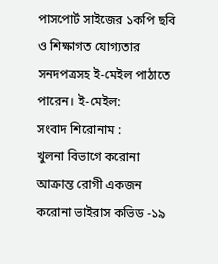পাসপোর্ট সাইজের ১কপি ছবি ও শিক্ষাগত যোগ্যতার সনদপত্রসহ ই-মেইল পাঠাতে পারেন। ই-মেইল:
সংবাদ শিরোনাম :
খুলনা বিভাগে করোনা আক্রান্ত রোগী একজন করোনা ভাইরাস কভিড -১৯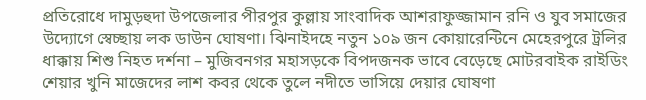প্রতিরোধে দামুড়হুদা উপজেলার পীরপুর কুল্লায় সাংবাদিক আশরাফুজ্জামান রনি ও যুব সমাজের উদ্যোগে স্বেচ্ছায় লক ডাউন ঘোষণা। ঝিনাইদহে নতুন ১০৯ জন কোয়ারেন্টিনে মেহেরপুরে ট্রলির ধাক্কায় শিশু নিহত দর্শনা – মুজিবনগর মহাসড়কে বিপদজনক ভাবে বেড়েছে মোটরবাইক রাইডিং শেয়ার খুনি মাজেদের লাশ কবর থেকে তুলে নদীতে ভাসিয়ে দেয়ার ঘোষণা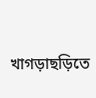খাগড়াছড়িতে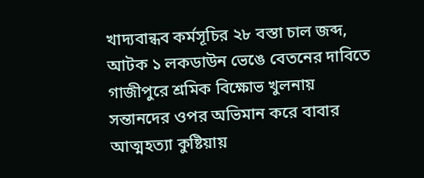খাদ্যবান্ধব কর্মসূচির ২৮ বস্তা চাল জব্দ, আটক ১ লকডাউন ভেঙে বেতনের দাবিতে গাজীপুরে শ্রমিক বিক্ষোভ খুলনায় সন্তানদের ওপর অভিমান করে বাবার আত্মহত্যা কুষ্টিয়ায়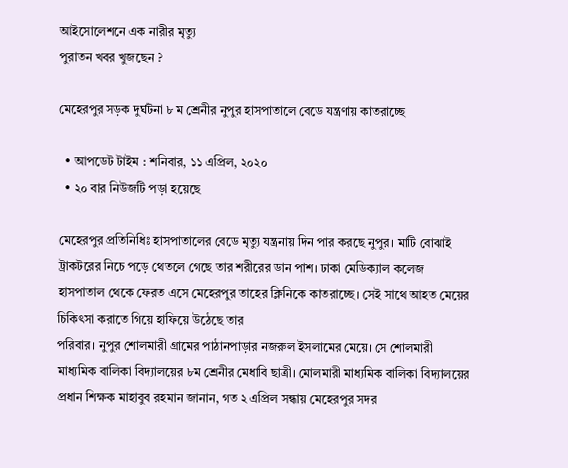আইসোলেশনে এক নারীর মৃত্যু
পুরাতন খবর খুজছেন ?

মেহেরপুর সড়ক দুর্ঘটনা ৮ ম শ্রেনীর নুপুর হাসপাতালে বেডে যন্ত্রণায় কাতরাচ্ছে

  • আপডেট টাইম : শনিবার, ১১ এপ্রিল, ২০২০
  • ২০ বার নিউজটি পড়া হয়েছে

মেহেরপুর প্রতিনিধিঃ হাসপাতালের বেডে মৃত্যু যন্ত্রনায় দিন পার করছে নুপুর। মাটি বোঝাই ট্রাকটরের নিচে পড়ে থেতলে গেছে তার শরীরের ডান পাশ। ঢাকা মেডিক্যাল কলেজ হাসপাতাল থেকে ফেরত এসে মেহেরপুর তাহের ক্লিনিকে কাতরাচ্ছে। সেই সাথে আহত মেয়ের চিকিৎসা করাতে গিয়ে হাফিয়ে উঠেছে তার
পরিবার। নুপুর শোলমারী গ্রামের পাঠানপাড়ার নজরুল ইসলামের মেয়ে। সে শোলমারী মাধ্যমিক বালিকা বিদ্যালয়ের ৮ম শ্রেনীর মেধাবি ছাত্রী। মোলমারী মাধ্যমিক বালিকা বিদ্যালয়ের প্রধান শিক্ষক মাহাবুব রহমান জানান, গত ২ এপ্রিল সন্ধায় মেহেরপুর সদর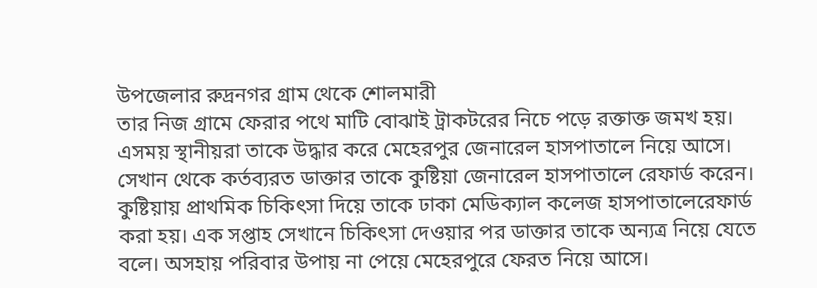উপজেলার রুদ্রনগর গ্রাম থেকে শোলমারী
তার নিজ গ্রামে ফেরার পথে মাটি বোঝাই ট্রাকটরের নিচে পড়ে রক্তাক্ত জমখ হয়। এসময় স্থানীয়রা তাকে উদ্ধার করে মেহেরপুর জেনারেল হাসপাতালে নিয়ে আসে। সেখান থেকে কর্তব্যরত ডাক্তার তাকে কুষ্টিয়া জেনারেল হাসপাতালে রেফার্ড করেন। কুষ্টিয়ায় প্রাথমিক চিকিৎসা দিয়ে তাকে ঢাকা মেডিক্যাল কলেজ হাসপাতালেরেফার্ড করা হয়। এক সপ্তাহ সেখানে চিকিৎসা দেওয়ার পর ডাক্তার তাকে অন্যত্র নিয়ে যেতে বলে। অসহায় পরিবার উপায় না পেয়ে মেহেরপুরে ফেরত নিয়ে আসে।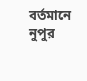বর্তমানে নুপুর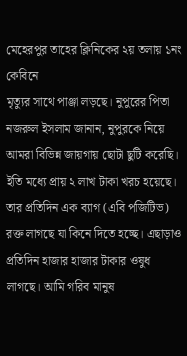মেহেরপুর তাহের ক্লিনিকের ২য় তলায় ১নং কেবিনে
মৃত্যুর সাথে পাঞ্জা লড়ছে। নুপুরের পিতা নজরুল ইসলাম জানান, নুপুরকে নিয়ে আমরা বিভিন্ন জায়গায় ছোটা ছুটি করেছি। ইতি মধ্যে প্রায় ২ লাখ টাকা খরচ হয়েছে। তার প্রতিদিন এক ব্যাগ (এবি পজিটিভ) রক্ত লাগছে যা কিনে দিতে হচ্ছে। এছাড়াও প্রতিদিন হাজার হাজার টাকার ওষুধ লাগছে। আমি গরিব মানুষ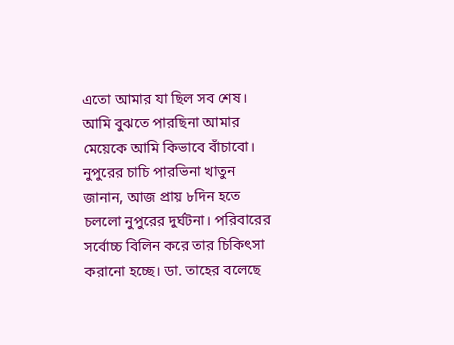এতো আমার যা ছিল সব শেষ। আমি বুঝতে পারছিনা আমার মেয়েকে আমি কিভাবে বাঁচাবো। নুপুরের চাচি পারভিনা খাতুন জানান, আজ প্রায় ৮দিন হতে
চললো নুপুরের দুর্ঘটনা। পরিবারের সর্বোচ্চ বিলিন করে তার চিকিৎসা করানো হচ্ছে। ডা. তাহের বলেছে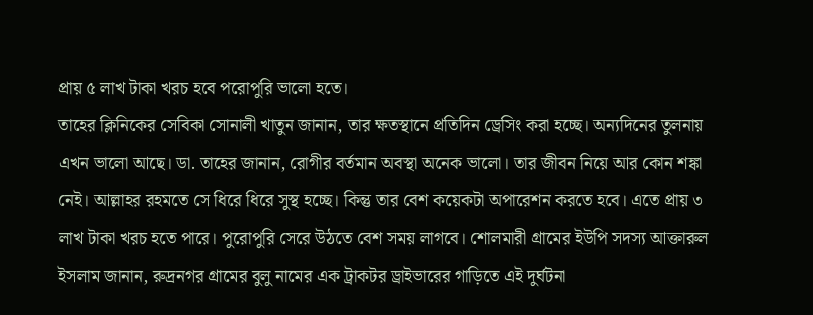প্রায় ৫ লাখ টাকা খরচ হবে পরোপুরি ভালো হতে।
তাহের ক্লিনিকের সেবিকা সোনালী খাতুন জানান, তার ক্ষতস্থানে প্রতিদিন ড্রেসিং করা হচ্ছে। অন্যদিনের তুলনায় এখন ভালো আছে। ডা. তাহের জানান, রোগীর বর্তমান অবস্থা অনেক ভালো। তার জীবন নিয়ে আর কোন শঙ্কা নেই। আল্লাহর রহমতে সে ধিরে ধিরে সুস্থ হচ্ছে। কিন্তু তার বেশ কয়েকটা অপারেশন করতে হবে। এতে প্রায় ৩ লাখ টাকা খরচ হতে পারে। পুরোপুরি সেরে উঠতে বেশ সময় লাগবে। শোলমারী গ্রামের ইউপি সদস্য আক্তারুল ইসলাম জানান, রুদ্রনগর গ্রামের বুলু নামের এক ট্রাকটর ড্রাইভারের গাড়িতে এই দুর্ঘটনা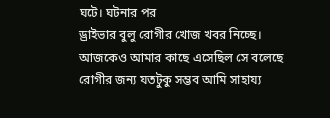ঘটে। ঘটনার পর
ড্রাইভার বুলু রোগীর খোজ খবর নিচ্ছে। আজকেও আমার কাছে এসেছিল সে বলেছে রোগীর জন্য যতটুকু সম্ভব আমি সাহায্য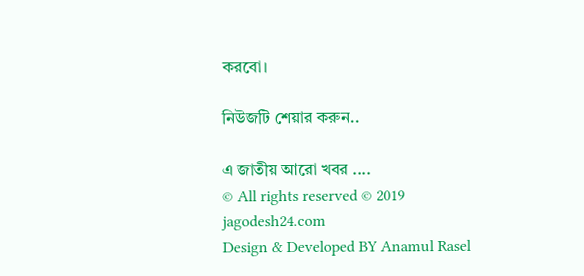করবো।

নিউজটি শেয়ার করুন..

এ জাতীয় আরো খবর ....
© All rights reserved © 2019 jagodesh24.com
Design & Developed BY Anamul Rasel